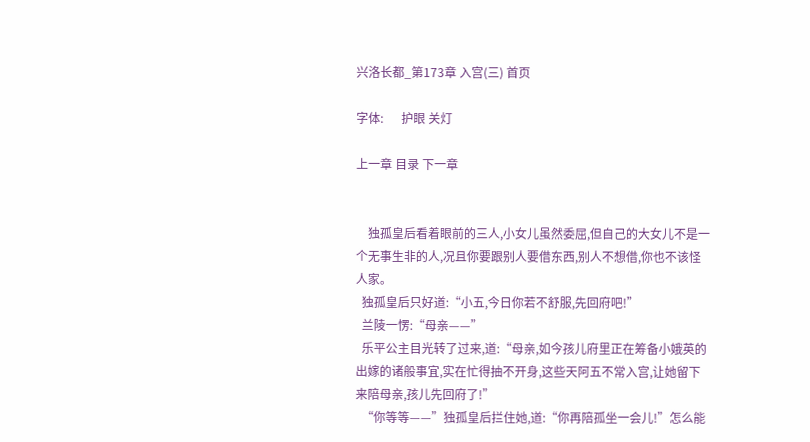兴洛长都_第173章 入宫(三) 首页

字体:      护眼 关灯

上一章 目录 下一章


    独孤皇后看着眼前的三人,小女儿虽然委屈,但自己的大女儿不是一个无事生非的人,况且你要跟别人要借东西,别人不想借,你也不该怪人家。
  独孤皇后只好道:“小五,今日你若不舒服,先回府吧!”
  兰陵一愣:“母亲——”
  乐平公主目光转了过来,道:“母亲,如今孩儿府里正在筹备小娥英的出嫁的诸般事宜,实在忙得抽不开身,这些天阿五不常入宫,让她留下来陪母亲,孩儿先回府了!”
  “你等等——”独孤皇后拦住她,道:“你再陪孤坐一会儿!”怎么能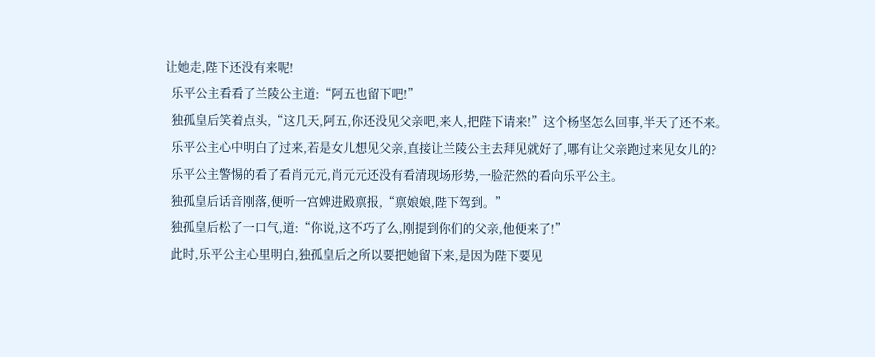让她走,陛下还没有来呢!
  乐平公主看看了兰陵公主道:“阿五也留下吧!”
  独孤皇后笑着点头,“这几天,阿五,你还没见父亲吧,来人,把陛下请来!”这个杨坚怎么回事,半天了还不来。
  乐平公主心中明白了过来,若是女儿想见父亲,直接让兰陵公主去拜见就好了,哪有让父亲跑过来见女儿的?
  乐平公主警惕的看了看肖元元,肖元元还没有看清现场形势,一脸茫然的看向乐平公主。
  独孤皇后话音刚落,便听一宫婢进殿禀报,“禀娘娘,陛下驾到。”
  独孤皇后松了一口气,道:“你说,这不巧了么,刚提到你们的父亲,他便来了!”
  此时,乐平公主心里明白,独孤皇后之所以要把她留下来,是因为陛下要见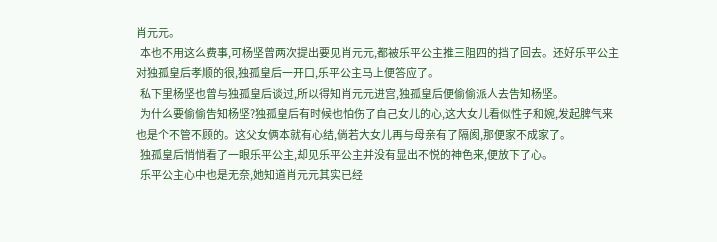肖元元。
  本也不用这么费事,可杨坚曾两次提出要见肖元元,都被乐平公主推三阻四的挡了回去。还好乐平公主对独孤皇后孝顺的很,独孤皇后一开口,乐平公主马上便答应了。
  私下里杨坚也曾与独孤皇后谈过,所以得知肖元元进宫,独孤皇后便偷偷派人去告知杨坚。
  为什么要偷偷告知杨坚?独孤皇后有时候也怕伤了自己女儿的心,这大女儿看似性子和婉,发起脾气来也是个不管不顾的。这父女俩本就有心结,倘若大女儿再与母亲有了隔阂,那便家不成家了。
  独孤皇后悄悄看了一眼乐平公主,却见乐平公主并没有显出不悦的神色来,便放下了心。
  乐平公主心中也是无奈,她知道肖元元其实已经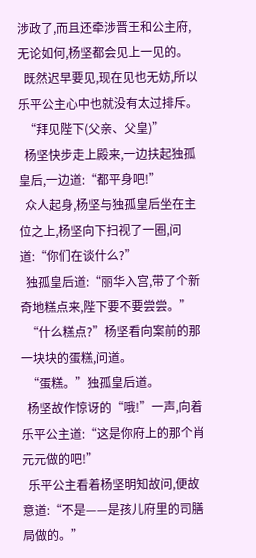涉政了,而且还牵涉晋王和公主府,无论如何,杨坚都会见上一见的。
  既然迟早要见,现在见也无妨,所以乐平公主心中也就没有太过排斥。
  “拜见陛下(父亲、父皇)”
  杨坚快步走上殿来,一边扶起独孤皇后,一边道:“都平身吧!”
  众人起身,杨坚与独孤皇后坐在主位之上,杨坚向下扫视了一圈,问道:“你们在谈什么?”
  独孤皇后道:“丽华入宫,带了个新奇地糕点来,陛下要不要尝尝。”
  “什么糕点?”杨坚看向案前的那一块块的蛋糕,问道。
  “蛋糕。”独孤皇后道。
  杨坚故作惊讶的“哦!”一声,向着乐平公主道:“这是你府上的那个肖元元做的吧!”
  乐平公主看着杨坚明知故问,便故意道:“不是——是孩儿府里的司膳局做的。”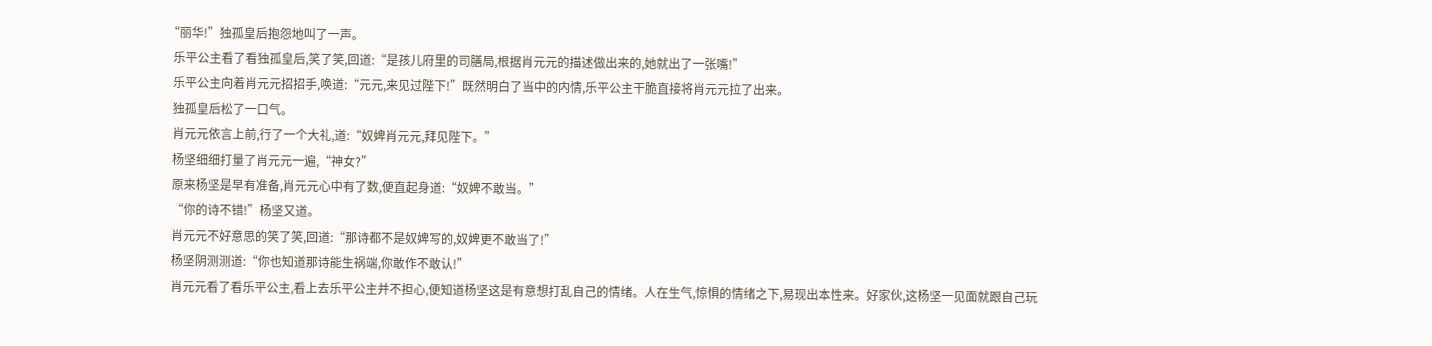“丽华!”独孤皇后抱怨地叫了一声。
  乐平公主看了看独孤皇后,笑了笑,回道:“是孩儿府里的司膳局,根据肖元元的描述做出来的,她就出了一张嘴!”
  乐平公主向着肖元元招招手,唤道:“元元,来见过陛下!”既然明白了当中的内情,乐平公主干脆直接将肖元元拉了出来。
  独孤皇后松了一口气。
  肖元元依言上前,行了一个大礼,道:“奴婢肖元元,拜见陛下。”
  杨坚细细打量了肖元元一遍,“神女?”
  原来杨坚是早有准备,肖元元心中有了数,便直起身道:“奴婢不敢当。”
  “你的诗不错!”杨坚又道。
  肖元元不好意思的笑了笑,回道:“那诗都不是奴婢写的,奴婢更不敢当了!”
  杨坚阴测测道:“你也知道那诗能生祸端,你敢作不敢认!”
  肖元元看了看乐平公主,看上去乐平公主并不担心,便知道杨坚这是有意想打乱自己的情绪。人在生气,惊惧的情绪之下,易现出本性来。好家伙,这杨坚一见面就跟自己玩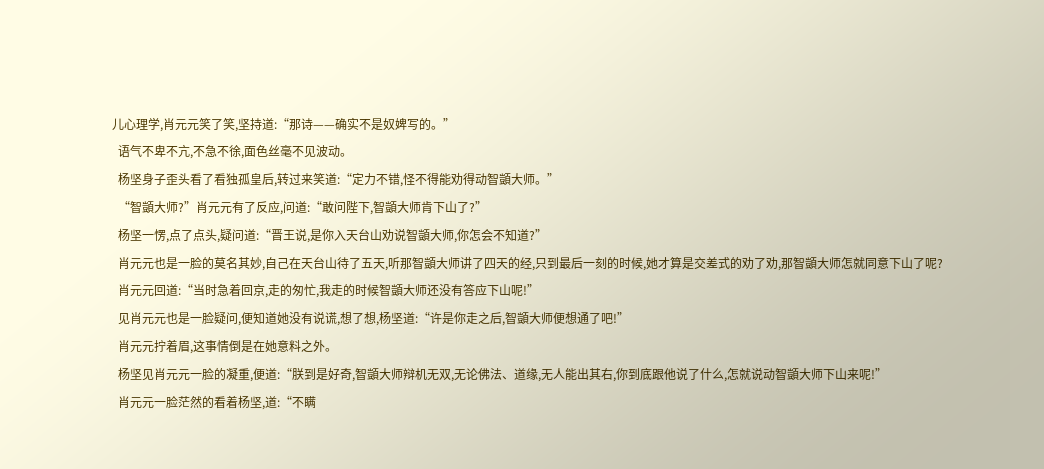儿心理学,肖元元笑了笑,坚持道:“那诗——确实不是奴婢写的。”
  语气不卑不亢,不急不徐,面色丝毫不见波动。
  杨坚身子歪头看了看独孤皇后,转过来笑道:“定力不错,怪不得能劝得动智顗大师。”
  “智顗大师?”肖元元有了反应,问道:“敢问陛下,智顗大师肯下山了?”
  杨坚一愣,点了点头,疑问道:“晋王说,是你入天台山劝说智顗大师,你怎会不知道?”
  肖元元也是一脸的莫名其妙,自己在天台山待了五天,听那智顗大师讲了四天的经,只到最后一刻的时候,她才算是交差式的劝了劝,那智顗大师怎就同意下山了呢?
  肖元元回道:“当时急着回京,走的匆忙,我走的时候智顗大师还没有答应下山呢!”
  见肖元元也是一脸疑问,便知道她没有说谎,想了想,杨坚道:“许是你走之后,智顗大师便想通了吧!”
  肖元元拧着眉,这事情倒是在她意料之外。
  杨坚见肖元元一脸的凝重,便道:“朕到是好奇,智顗大师辩机无双,无论佛法、道缘,无人能出其右,你到底跟他说了什么,怎就说动智顗大师下山来呢!”
  肖元元一脸茫然的看着杨坚,道:“不瞒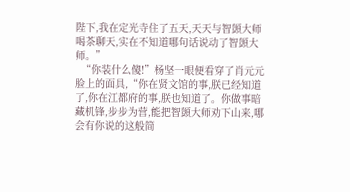陛下,我在定光寺住了五天,天天与智顗大师喝茶聊天,实在不知道哪句话说动了智顗大师。”
  “你装什么傻!”杨坚一眼便看穿了肖元元脸上的面具,“你在贤文馆的事,朕已经知道了,你在江都府的事,朕也知道了。你做事暗藏机锋,步步为营,能把智顗大师劝下山来,哪会有你说的这般简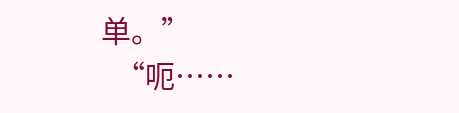单。”
  “呃……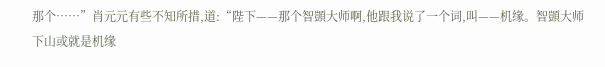那个……”肖元元有些不知所措,道:“陛下——那个智顗大师啊,他跟我说了一个词,叫——机缘。智顗大师下山或就是机缘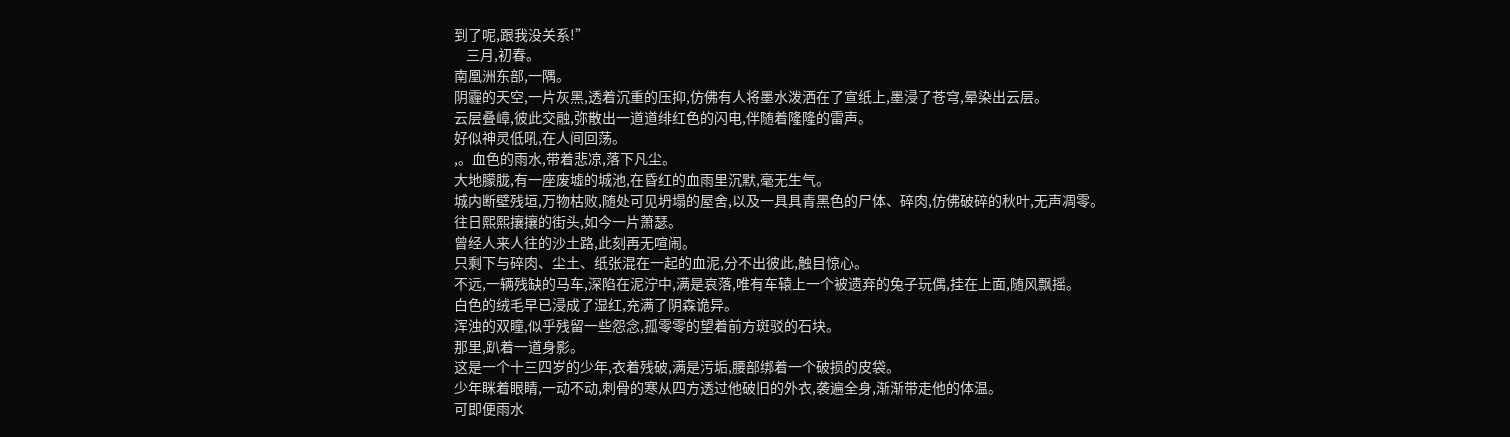到了呢,跟我没关系!”
    三月,初春。
南凰洲东部,一隅。
阴霾的天空,一片灰黑,透着沉重的压抑,仿佛有人将墨水泼洒在了宣纸上,墨浸了苍穹,晕染出云层。
云层叠嶂,彼此交融,弥散出一道道绯红色的闪电,伴随着隆隆的雷声。
好似神灵低吼,在人间回荡。
,。血色的雨水,带着悲凉,落下凡尘。
大地朦胧,有一座废墟的城池,在昏红的血雨里沉默,毫无生气。
城内断壁残垣,万物枯败,随处可见坍塌的屋舍,以及一具具青黑色的尸体、碎肉,仿佛破碎的秋叶,无声凋零。
往日熙熙攘攘的街头,如今一片萧瑟。
曾经人来人往的沙土路,此刻再无喧闹。
只剩下与碎肉、尘土、纸张混在一起的血泥,分不出彼此,触目惊心。
不远,一辆残缺的马车,深陷在泥泞中,满是哀落,唯有车辕上一个被遗弃的兔子玩偶,挂在上面,随风飘摇。
白色的绒毛早已浸成了湿红,充满了阴森诡异。
浑浊的双瞳,似乎残留一些怨念,孤零零的望着前方斑驳的石块。
那里,趴着一道身影。
这是一个十三四岁的少年,衣着残破,满是污垢,腰部绑着一个破损的皮袋。
少年眯着眼睛,一动不动,刺骨的寒从四方透过他破旧的外衣,袭遍全身,渐渐带走他的体温。
可即便雨水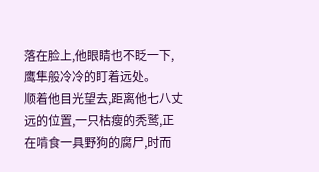落在脸上,他眼睛也不眨一下,鹰隼般冷冷的盯着远处。
顺着他目光望去,距离他七八丈远的位置,一只枯瘦的秃鹫,正在啃食一具野狗的腐尸,时而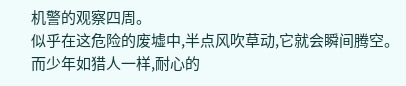机警的观察四周。
似乎在这危险的废墟中,半点风吹草动,它就会瞬间腾空。
而少年如猎人一样,耐心的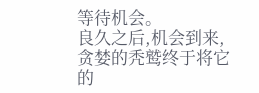等待机会。
良久之后,机会到来,贪婪的秃鹫终于将它的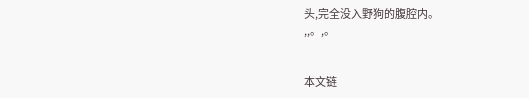头,完全没入野狗的腹腔内。
,,。,。


本文链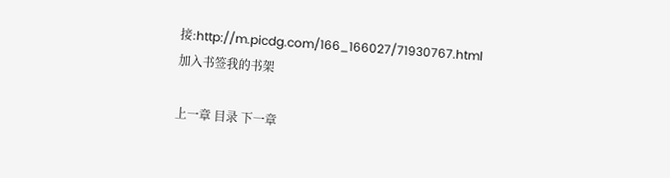接:http://m.picdg.com/166_166027/71930767.html
加入书签我的书架

上一章 目录 下一章